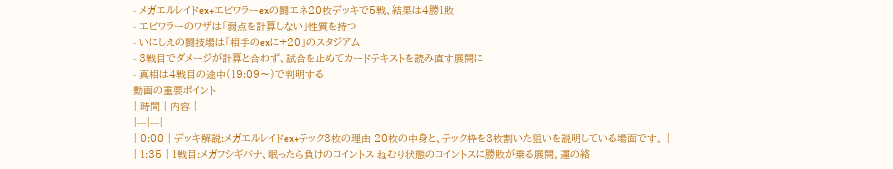- メガエルレイドex+エビワラーexの闘エネ20枚デッキで5戦、結果は4勝1敗
- エビワラーのワザは「弱点を計算しない」性質を持つ
- いにしえの闘技場は「相手のexに+20」のスタジアム
- 3戦目でダメージが計算と合わず、試合を止めてカードテキストを読み直す展開に
- 真相は4戦目の途中(19:09〜)で判明する
動画の重要ポイント
| 時間 | 内容 |
|---|---|
| 0:00 | デッキ解説:メガエルレイドex+テック3枚の理由 20枚の中身と、テック枠を3枚割いた狙いを説明している場面です。 |
| 1:35 | 1戦目:メガフシギバナ、眠ったら負けのコイントス ねむり状態のコイントスに勝敗が乗る展開。運の絡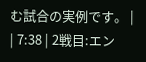む試合の実例です。 |
| 7:38 | 2戦目:エン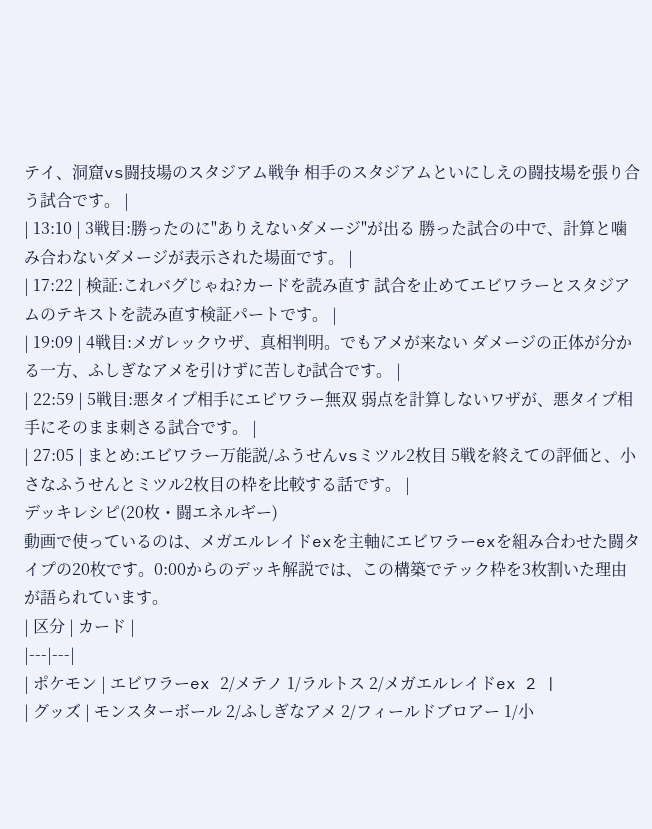テイ、洞窟vs闘技場のスタジアム戦争 相手のスタジアムといにしえの闘技場を張り合う試合です。 |
| 13:10 | 3戦目:勝ったのに"ありえないダメージ"が出る 勝った試合の中で、計算と噛み合わないダメージが表示された場面です。 |
| 17:22 | 検証:これバグじゃね?カードを読み直す 試合を止めてエビワラーとスタジアムのテキストを読み直す検証パートです。 |
| 19:09 | 4戦目:メガレックウザ、真相判明。でもアメが来ない ダメージの正体が分かる一方、ふしぎなアメを引けずに苦しむ試合です。 |
| 22:59 | 5戦目:悪タイプ相手にエビワラー無双 弱点を計算しないワザが、悪タイプ相手にそのまま刺さる試合です。 |
| 27:05 | まとめ:エビワラー万能説/ふうせんvsミツル2枚目 5戦を終えての評価と、小さなふうせんとミツル2枚目の枠を比較する話です。 |
デッキレシピ(20枚・闘エネルギー)
動画で使っているのは、メガエルレイドexを主軸にエビワラーexを組み合わせた闘タイプの20枚です。0:00からのデッキ解説では、この構築でテック枠を3枚割いた理由が語られています。
| 区分 | カード |
|---|---|
| ポケモン | エビワラーex 2/メテノ 1/ラルトス 2/メガエルレイドex 2 |
| グッズ | モンスターボール 2/ふしぎなアメ 2/フィールドブロアー 1/小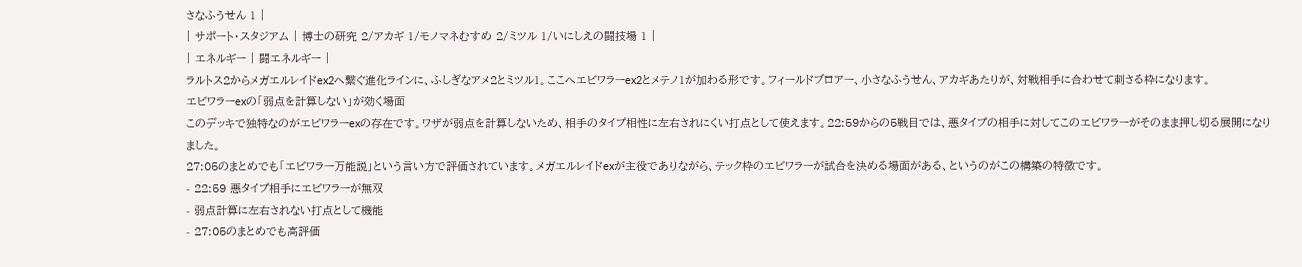さなふうせん 1 |
| サポート・スタジアム | 博士の研究 2/アカギ 1/モノマネむすめ 2/ミツル 1/いにしえの闘技場 1 |
| エネルギー | 闘エネルギー |
ラルトス2からメガエルレイドex2へ繋ぐ進化ラインに、ふしぎなアメ2とミツル1。ここへエビワラーex2とメテノ1が加わる形です。フィールドブロアー、小さなふうせん、アカギあたりが、対戦相手に合わせて刺さる枠になります。
エビワラーexの「弱点を計算しない」が効く場面
このデッキで独特なのがエビワラーexの存在です。ワザが弱点を計算しないため、相手のタイプ相性に左右されにくい打点として使えます。22:59からの5戦目では、悪タイプの相手に対してこのエビワラーがそのまま押し切る展開になりました。
27:05のまとめでも「エビワラー万能説」という言い方で評価されています。メガエルレイドexが主役でありながら、テック枠のエビワラーが試合を決める場面がある、というのがこの構築の特徴です。
- 22:59 悪タイプ相手にエビワラーが無双
- 弱点計算に左右されない打点として機能
- 27:05のまとめでも高評価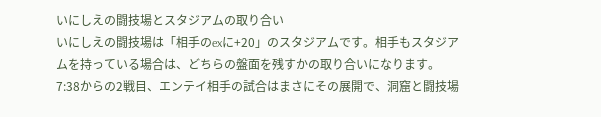いにしえの闘技場とスタジアムの取り合い
いにしえの闘技場は「相手のexに+20」のスタジアムです。相手もスタジアムを持っている場合は、どちらの盤面を残すかの取り合いになります。7:38からの2戦目、エンテイ相手の試合はまさにその展開で、洞窟と闘技場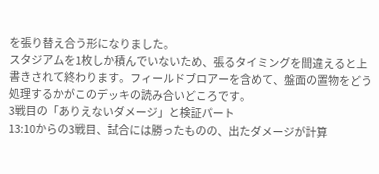を張り替え合う形になりました。
スタジアムを1枚しか積んでいないため、張るタイミングを間違えると上書きされて終わります。フィールドブロアーを含めて、盤面の置物をどう処理するかがこのデッキの読み合いどころです。
3戦目の「ありえないダメージ」と検証パート
13:10からの3戦目、試合には勝ったものの、出たダメージが計算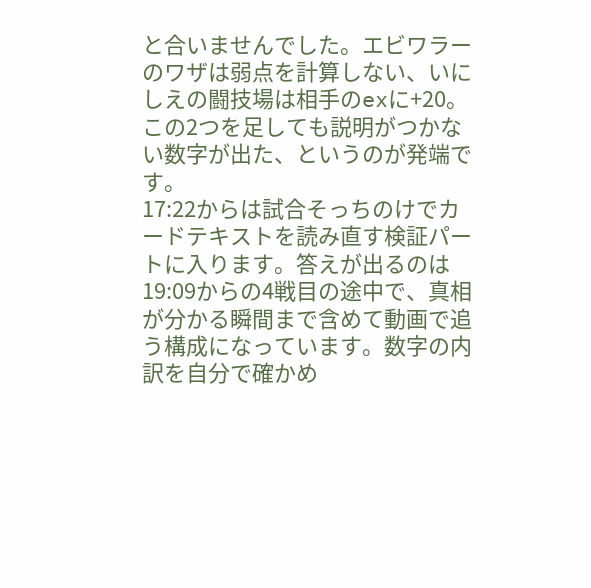と合いませんでした。エビワラーのワザは弱点を計算しない、いにしえの闘技場は相手のexに+20。この2つを足しても説明がつかない数字が出た、というのが発端です。
17:22からは試合そっちのけでカードテキストを読み直す検証パートに入ります。答えが出るのは19:09からの4戦目の途中で、真相が分かる瞬間まで含めて動画で追う構成になっています。数字の内訳を自分で確かめ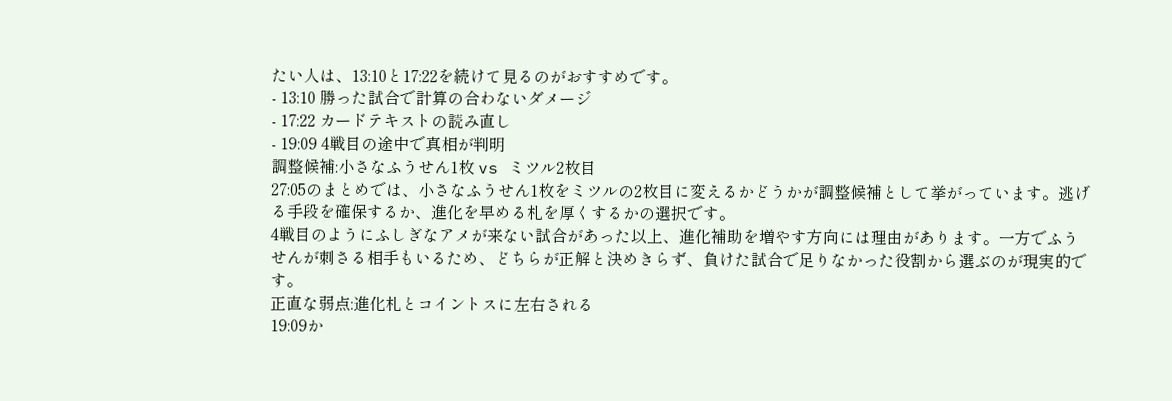たい人は、13:10と17:22を続けて見るのがおすすめです。
- 13:10 勝った試合で計算の合わないダメージ
- 17:22 カードテキストの読み直し
- 19:09 4戦目の途中で真相が判明
調整候補:小さなふうせん1枚 vs ミツル2枚目
27:05のまとめでは、小さなふうせん1枚をミツルの2枚目に変えるかどうかが調整候補として挙がっています。逃げる手段を確保するか、進化を早める札を厚くするかの選択です。
4戦目のようにふしぎなアメが来ない試合があった以上、進化補助を増やす方向には理由があります。一方でふうせんが刺さる相手もいるため、どちらが正解と決めきらず、負けた試合で足りなかった役割から選ぶのが現実的です。
正直な弱点:進化札とコイントスに左右される
19:09か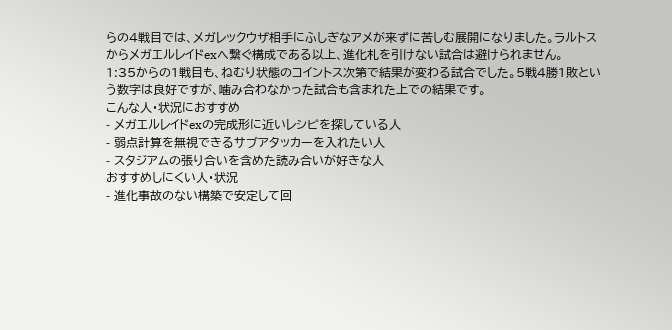らの4戦目では、メガレックウザ相手にふしぎなアメが来ずに苦しむ展開になりました。ラルトスからメガエルレイドexへ繋ぐ構成である以上、進化札を引けない試合は避けられません。
1:35からの1戦目も、ねむり状態のコイントス次第で結果が変わる試合でした。5戦4勝1敗という数字は良好ですが、噛み合わなかった試合も含まれた上での結果です。
こんな人・状況におすすめ
- メガエルレイドexの完成形に近いレシピを探している人
- 弱点計算を無視できるサブアタッカーを入れたい人
- スタジアムの張り合いを含めた読み合いが好きな人
おすすめしにくい人・状況
- 進化事故のない構築で安定して回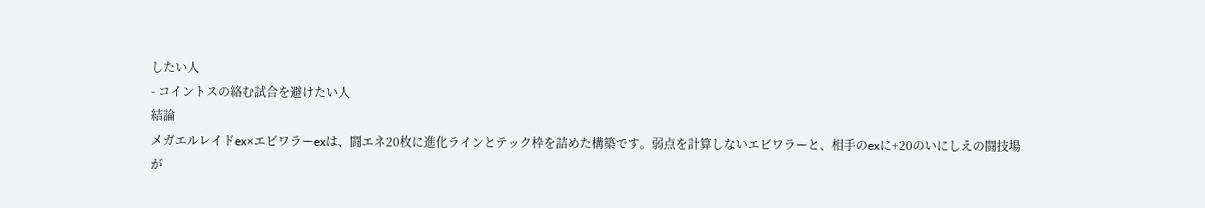したい人
- コイントスの絡む試合を避けたい人
結論
メガエルレイドex×エビワラーexは、闘エネ20枚に進化ラインとテック枠を詰めた構築です。弱点を計算しないエビワラーと、相手のexに+20のいにしえの闘技場が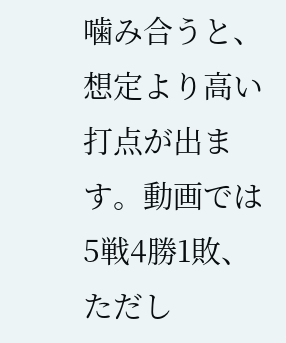噛み合うと、想定より高い打点が出ます。動画では5戦4勝1敗、ただし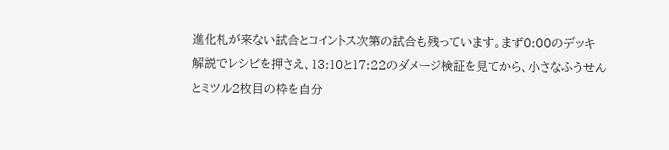進化札が来ない試合とコイントス次第の試合も残っています。まず0:00のデッキ解説でレシピを押さえ、13:10と17:22のダメージ検証を見てから、小さなふうせんとミツル2枚目の枠を自分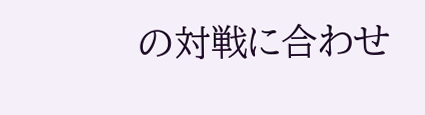の対戦に合わせ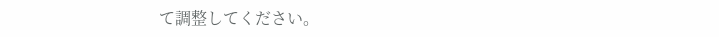て調整してください。